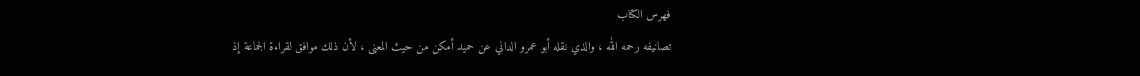فهرس الكتاب
تصانيفه رحمه الله ، والذي نقله أبو عمرو الداني عن حميد أمكن من حيث المعنى ، لأن ذلك موافق لقراءة الجماعة إذ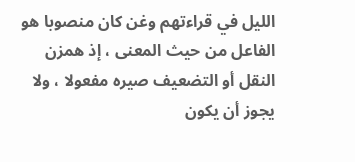الليل في قراءتهم وغن كان منصوبا هو الفاعل من حيث المعنى ، إذ همزن النقل أو التضعيف صيره مفعولا ، ولا يجوز أن يكون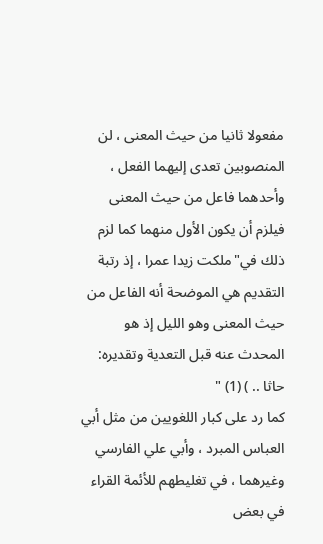مفعولا ثانيا من حيث المعنى ، لن المنصوبين تعدى إليهما الفعل ، وأحدهما فاعل من حيث المعنى فيلزم أن يكون الأول منهما كما لزم ذلك في"ملكت زيدا عمرا ، إذ رتبة التقديم هي الموضحة أنه الفاعل من حيث المعنى وهو الليل إذ هو المحدث عنه قبل التعدية وتقديره: حاثا .. ) (1) "
كما رد على كبار اللغويين من مثل أبي العباس المبرد ، وأبي علي الفارسي وغيرهما ، في تغليطهم للأئمة القراء في بعض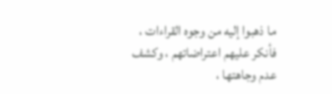ما ذهبوا إليه من وجوه القراءات ، فأنكر عليهم اعتراضاتهم ، وكشف عدم وجاهتها ،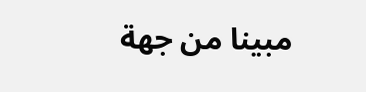مبينا من جهة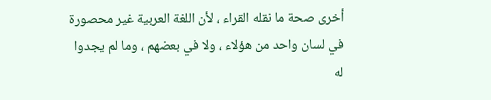أخرى صحة ما نقله القراء ، لأن اللغة العربية غير محصورة في لسان واحد من هؤلاء ، ولا في بعضهم ، وما لم يجدوا له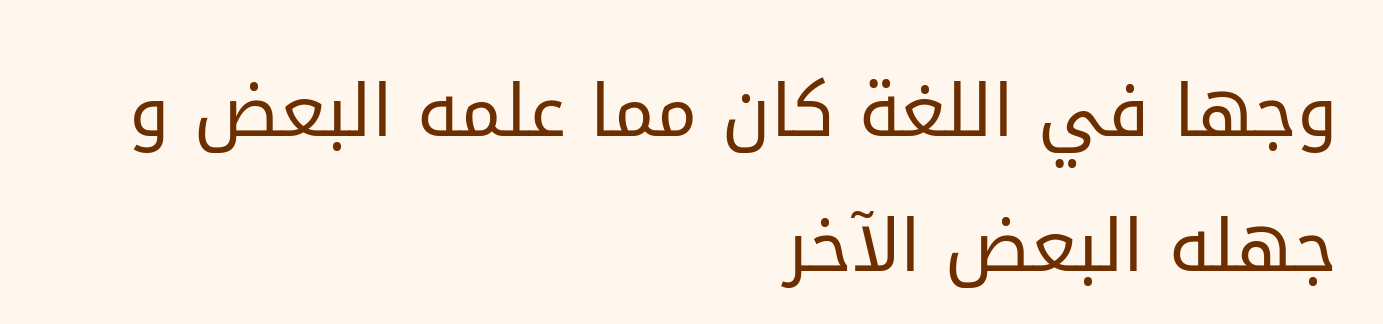وجها في اللغة كان مما علمه البعض و جهله البعض الآخر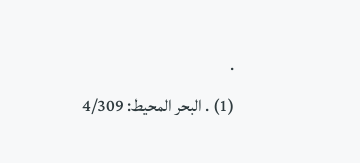.
(1) . البحر المحيط: 4/309